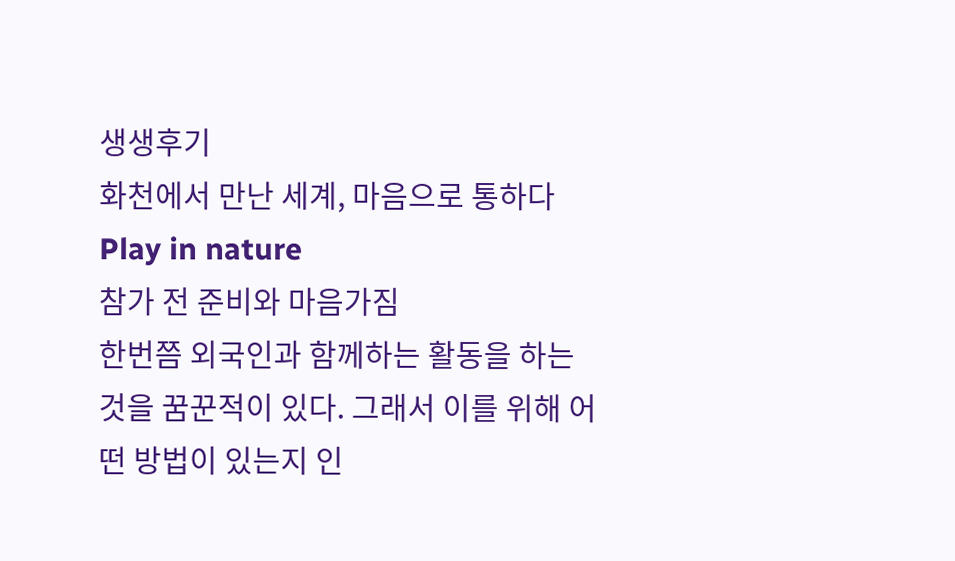생생후기
화천에서 만난 세계, 마음으로 통하다
Play in nature
참가 전 준비와 마음가짐
한번쯤 외국인과 함께하는 활동을 하는 것을 꿈꾼적이 있다. 그래서 이를 위해 어떤 방법이 있는지 인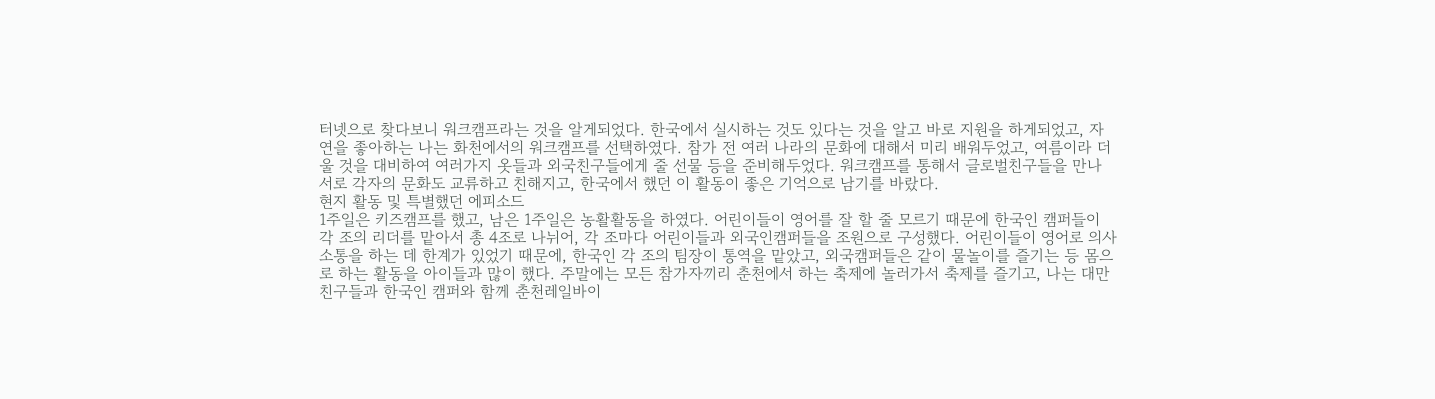터넷으로 찾다보니 워크캠프라는 것을 알게되었다. 한국에서 실시하는 것도 있다는 것을 알고 바로 지원을 하게되었고, 자연을 좋아하는 나는 화천에서의 워크캠프를 선택하였다. 참가 전 여러 나라의 문화에 대해서 미리 배워두었고, 여름이라 더울 것을 대비하여 여러가지 옷들과 외국친구들에게 줄 선물 등을 준비해두었다. 워크캠프를 통해서 글로벌친구들을 만나 서로 각자의 문화도 교류하고 친해지고, 한국에서 했던 이 활동이 좋은 기억으로 남기를 바랐다.
현지 활동 및 특별했던 에피소드
1주일은 키즈캠프를 했고, 남은 1주일은 농활활동을 하였다. 어린이들이 영어를 잘 할 줄 모르기 때문에 한국인 캠퍼들이 각 조의 리더를 맡아서 총 4조로 나뉘어, 각 조마다 어린이들과 외국인캠퍼들을 조원으로 구성했다. 어린이들이 영어로 의사소통을 하는 데 한계가 있었기 때문에, 한국인 각 조의 팀장이 통역을 맡았고, 외국캠퍼들은 같이 물놀이를 즐기는 등 몸으로 하는 활동을 아이들과 많이 했다. 주말에는 모든 참가자끼리 춘천에서 하는 축제에 놀러가서 축제를 즐기고, 나는 대만친구들과 한국인 캠퍼와 함께 춘천레일바이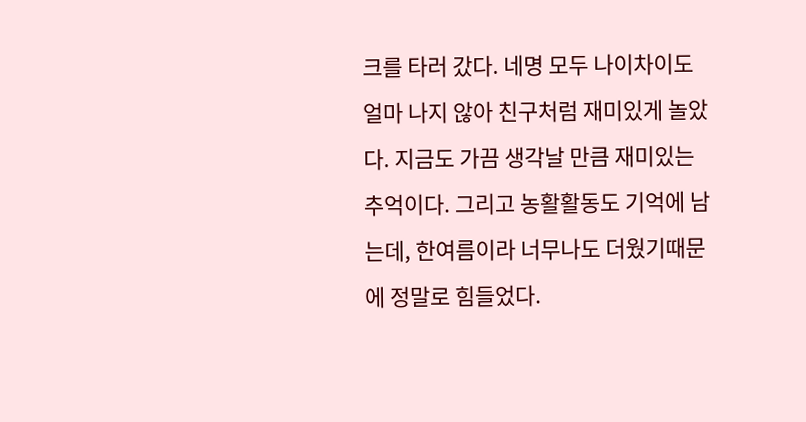크를 타러 갔다. 네명 모두 나이차이도 얼마 나지 않아 친구처럼 재미있게 놀았다. 지금도 가끔 생각날 만큼 재미있는 추억이다. 그리고 농활활동도 기억에 남는데, 한여름이라 너무나도 더웠기때문에 정말로 힘들었다.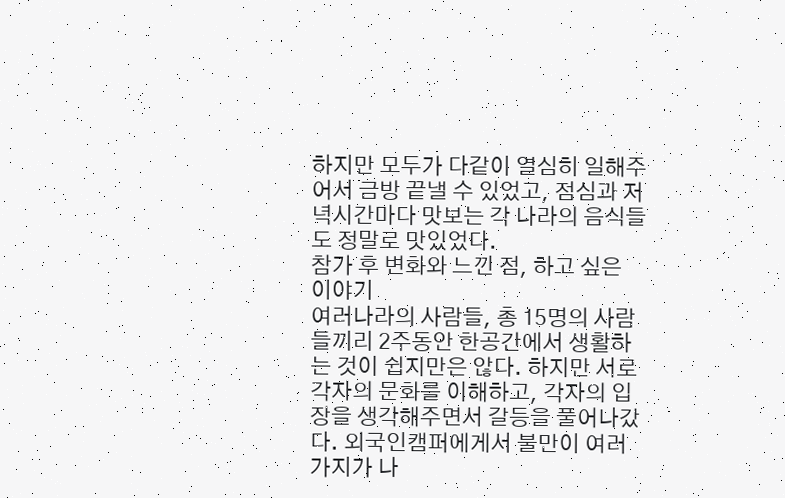하지만 모두가 다같이 열심히 일해주어서 금방 끝낼 수 있었고, 점심과 저녁시간마다 맛보는 각 나라의 음식들도 정말로 맛있었다.
참가 후 변화와 느낀 점, 하고 싶은 이야기
여러나라의 사람들, 총 15명의 사람들끼리 2주동안 한공간에서 생활하는 것이 쉽지만은 않다. 하지만 서로 각자의 문화를 이해하고, 각자의 입장을 생각해주면서 갈등을 풀어나갔다. 외국인캠퍼에게서 불만이 여러가지가 나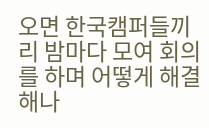오면 한국캠퍼들끼리 밤마다 모여 회의를 하며 어떻게 해결해나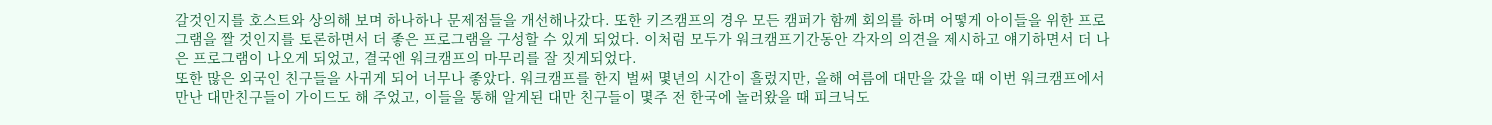갈것인지를 호스트와 상의해 보며 하나하나 문제점들을 개선해나갔다. 또한 키즈캠프의 경우 모든 캠퍼가 함께 회의를 하며 어떻게 아이들을 위한 프로그램을 짤 것인지를 토론하면서 더 좋은 프로그램을 구성할 수 있게 되었다. 이처럼 모두가 워크캠프기간동안 각자의 의견을 제시하고 얘기하면서 더 나은 프로그램이 나오게 되었고, 결국엔 워크캠프의 마무리를 잘 짓게되었다.
또한 많은 외국인 친구들을 사귀게 되어 너무나 좋았다. 워크캠프를 한지 벌써 몇년의 시간이 흘렀지만, 올해 여름에 대만을 갔을 때 이번 워크캠프에서 만난 대만친구들이 가이드도 해 주었고, 이들을 통해 알게된 대만 친구들이 몇주 전 한국에 놀러왔을 때 피크닉도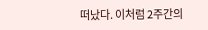떠났다. 이처럼 2주간의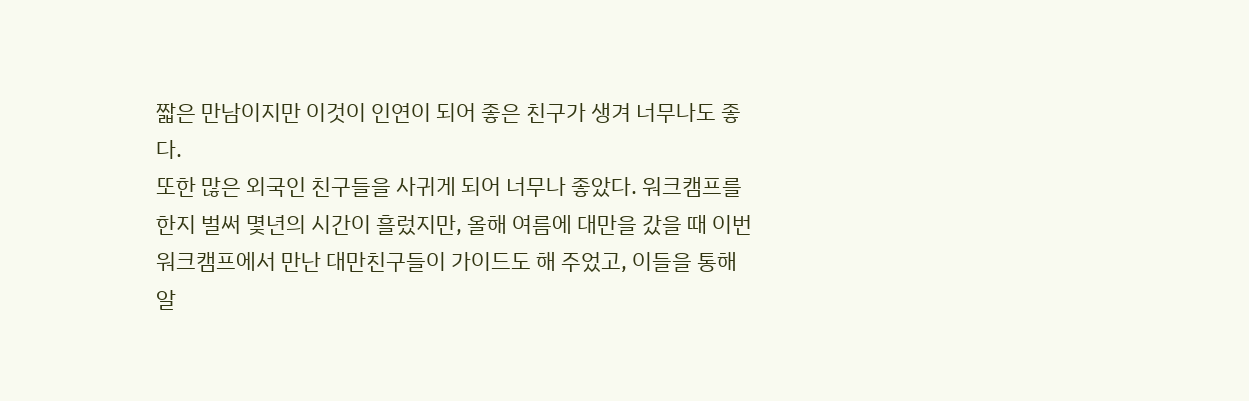짧은 만남이지만 이것이 인연이 되어 좋은 친구가 생겨 너무나도 좋다.
또한 많은 외국인 친구들을 사귀게 되어 너무나 좋았다. 워크캠프를 한지 벌써 몇년의 시간이 흘렀지만, 올해 여름에 대만을 갔을 때 이번 워크캠프에서 만난 대만친구들이 가이드도 해 주었고, 이들을 통해 알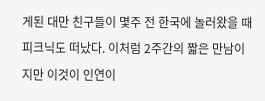게된 대만 친구들이 몇주 전 한국에 놀러왔을 때 피크닉도 떠났다. 이처럼 2주간의 짧은 만남이지만 이것이 인연이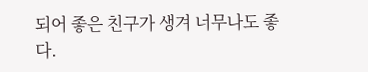되어 좋은 친구가 생겨 너무나도 좋다.